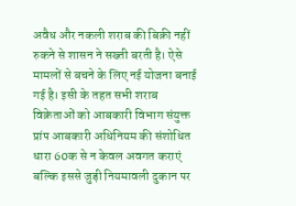अवैध और नकली शराब की बिक्री नहीं रुकने से शासन ने सख्ती बरती है। ऐसे मामलों से बचने के लिए नई योजना बनाई गई है। इसी के तहत सभी शराब विक्रेताओं को आबकारी विभाग संयुक्त प्रांप आबकारी अधिनियम की संशोधित धारा 60क से न केवल अवगत कराएं बल्कि इससे जुड़ी नियमावली दुकान पर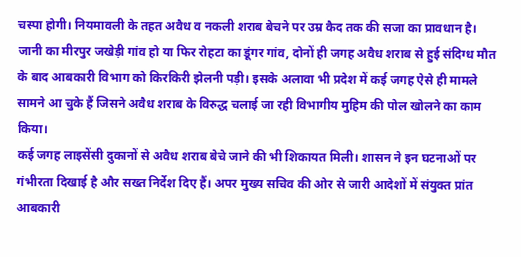चस्पा होगी। नियमावली के तहत अवैध व नकली शराब बेचने पर उम्र कैद तक की सजा का प्रावधान है।
जानी का मीरपुर जखेड़ी गांव हो या फिर रोहटा का डूंगर गांव, दोनों ही जगह अवैध शराब से हुई संदिग्ध मौत के बाद आबकारी विभाग को किरकिरी झेलनी पड़ी। इसके अलावा भी प्रदेश में कई जगह ऐसे ही मामले सामने आ चुके हैं जिसने अवैध शराब के विरुद्ध चलाई जा रही विभागीय मुहिम की पोल खोलने का काम किया।
कई जगह लाइसेंसी दुकानों से अवैध शराब बेचे जाने की भी शिकायत मिली। शासन ने इन घटनाओं पर गंभीरता दिखाई है और सख्त निर्देश दिए हैं। अपर मुख्य सचिव की ओर से जारी आदेशों में संयुक्त प्रांत आबकारी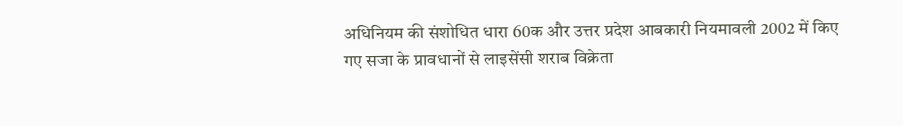अधिनियम की संशोधित धारा 60क और उत्तर प्रदेश आबकारी नियमावली 2002 में किए गए सजा के प्रावधानों से लाइसेंसी शराब विक्रेता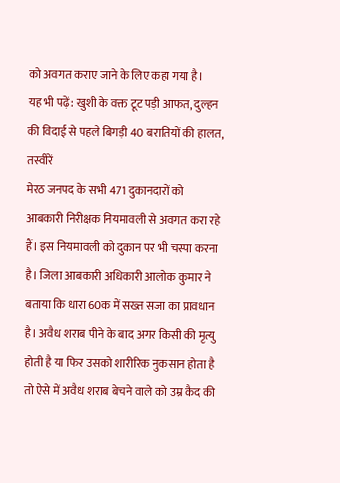को अवगत कराए जाने के लिए कहा गया है।
यह भी पढ़ें: खुशी के वक्त टूट पड़ी आफत, दुल्हन की विदाई से पहले बिगड़ी 40 बरातियों की हालत, तस्वीरें
मेरठ जनपद के सभी 471 दुकानदारों को आबकारी निरीक्षक नियमावली से अवगत करा रहे हैं। इस नियमावली को दुकान पर भी चस्पा करना है। जिला आबकारी अधिकारी आलोक कुमार ने बताया कि धारा 60क में सख्त सजा का प्रावधान है। अवैध शराब पीने के बाद अगर किसी की मृत्यु होती है या फिर उसको शारीरिक नुकसान होता है तो ऐसे में अवैध शराब बेचने वाले को उम्र कैद की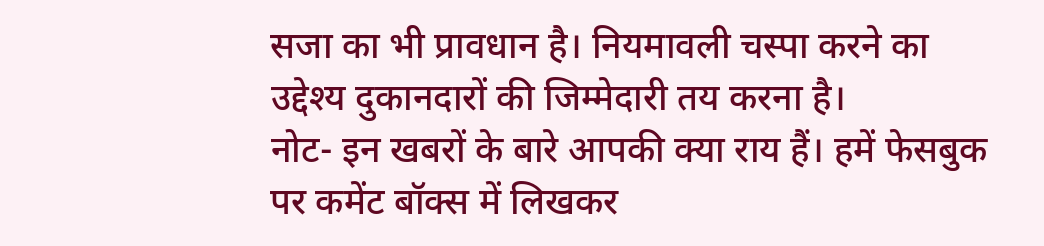सजा का भी प्रावधान है। नियमावली चस्पा करने का उद्देश्य दुकानदारों की जिम्मेदारी तय करना है।
नोट- इन खबरों के बारे आपकी क्या राय हैं। हमें फेसबुक पर कमेंट बॉक्स में लिखकर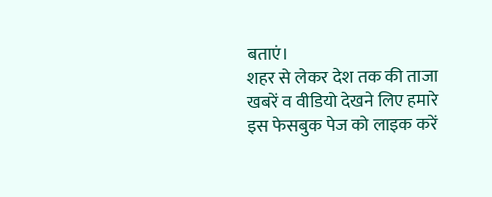बताएं।
शहर से लेकर देश तक की ताजा खबरें व वीडियो देखने लिए हमारे इस फेसबुक पेज को लाइक करें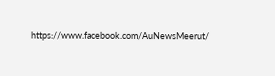https://www.facebook.com/AuNewsMeerut/